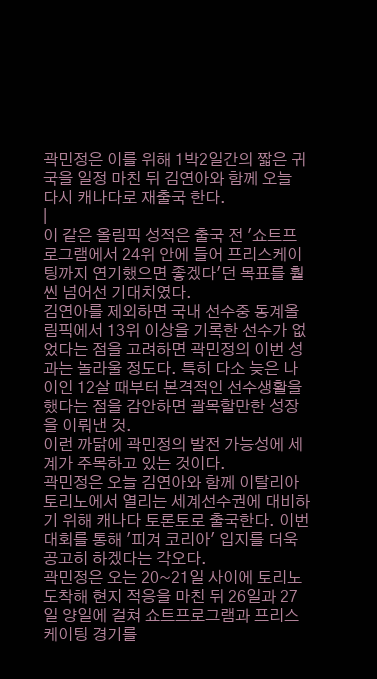곽민정은 이를 위해 1박2일간의 짧은 귀국을 일정 마친 뒤 김연아와 함께 오늘 다시 캐나다로 재출국 한다.
|
이 같은 올림픽 성적은 출국 전 '쇼트프로그램에서 24위 안에 들어 프리스케이팅까지 연기했으면 좋겠다'던 목표를 훨씬 넘어선 기대치였다.
김연아를 제외하면 국내 선수중 동계올림픽에서 13위 이상을 기록한 선수가 없었다는 점을 고려하면 곽민정의 이번 성과는 놀라울 정도다. 특히 다소 늦은 나이인 12살 때부터 본격적인 선수생활을 했다는 점을 감안하면 괄목할만한 성장을 이뤄낸 것.
이런 까닭에 곽민정의 발전 가능성에 세계가 주목하고 있는 것이다.
곽민정은 오늘 김연아와 함께 이탈리아 토리노에서 열리는 세계선수권에 대비하기 위해 캐나다 토론토로 출국한다. 이번 대회를 통해 '피겨 코리아' 입지를 더욱 공고히 하겠다는 각오다.
곽민정은 오는 20~21일 사이에 토리노 도착해 현지 적응을 마친 뒤 26일과 27일 양일에 걸쳐 쇼트프로그램과 프리스케이팅 경기를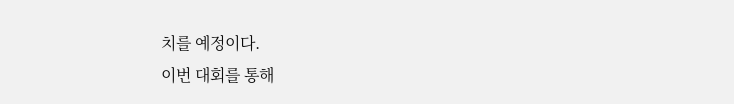치를 예정이다.
이번 대회를 통해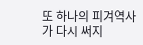또 하나의 피겨역사가 다시 써지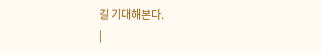길 기대해본다.
|